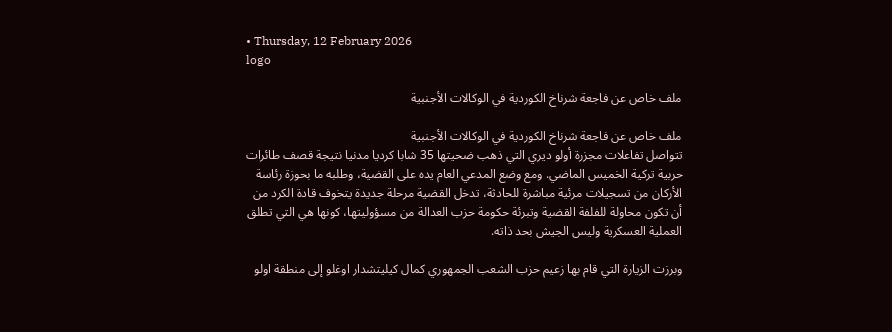• Thursday, 12 February 2026
logo

ملف خاص عن فاجعة شرناخ الكوردية في الوكالات الأجنبية

ملف خاص عن فاجعة شرناخ الكوردية في الوكالات الأجنبية
تتواصل تفاعلات مجزرة أولو ديري التي ذهب ضحيتها 35 شابا كرديا مدنيا نتيجة قصف طائرات حربية تركية الخميس الماضي. ومع وضع المدعي العام يده على القضية، وطلبه ما بحوزة رئاسة الأركان من تسجيلات مرئية مباشرة للحادثة، تدخل القضية مرحلة جديدة يتخوف قادة الكرد من أن تكون محاولة للفلفة القضية وتبرئة حكومة حزب العدالة من مسؤوليتها، كونها هي التي تطلق العملية العسكرية وليس الجيش بحد ذاته.

وبرزت الزيارة التي قام بها زعيم حزب الشعب الجمهوري كمال كيليتشدار اوغلو إلى منطقة اولو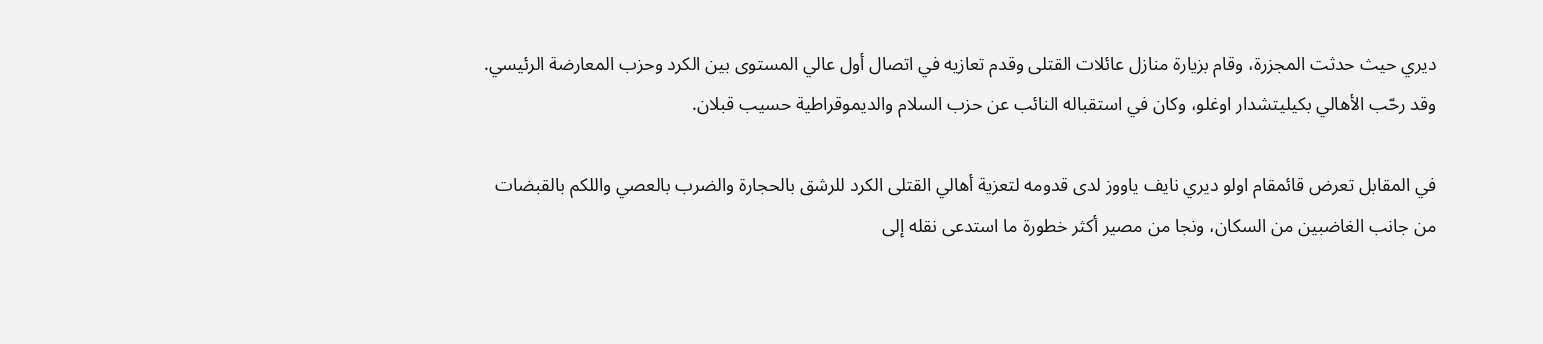ديري حيث حدثت المجزرة، وقام بزيارة منازل عائلات القتلى وقدم تعازيه في اتصال أول عالي المستوى بين الكرد وحزب المعارضة الرئيسي. وقد رحّب الأهالي بكيليتشدار اوغلو، وكان في استقباله النائب عن حزب السلام والديموقراطية حسيب قبلان.

في المقابل تعرض قائمقام اولو ديري نايف ياووز لدى قدومه لتعزية أهالي القتلى الكرد للرشق بالحجارة والضرب بالعصي واللكم بالقبضات من جانب الغاضبين من السكان، ونجا من مصير أكثر خطورة ما استدعى نقله إلى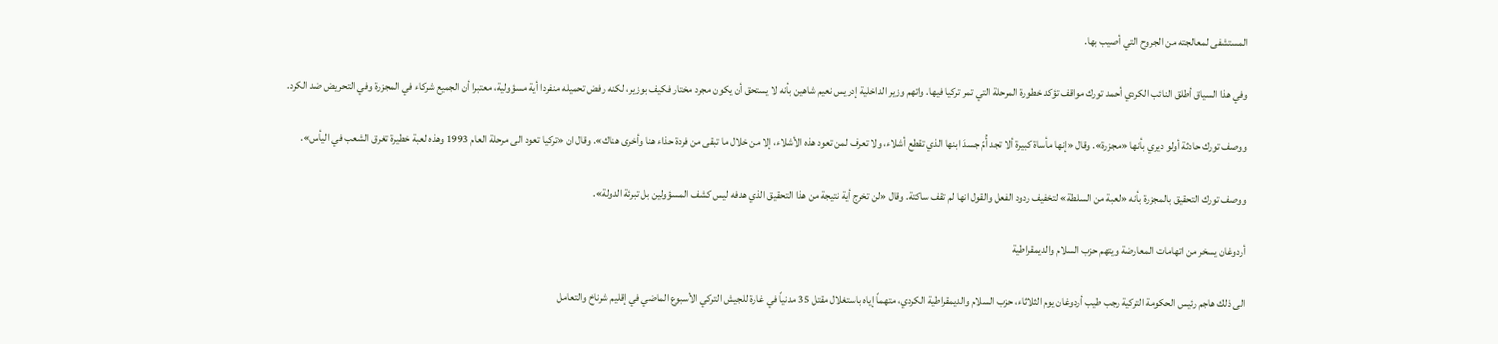المستشفى لمعالجته من الجروح التي أصيب بها.

وفي هذا السياق أطلق النائب الكردي أحمد تورك مواقف تؤكد خطورة المرحلة التي تمر تركيا فيها. واتهم وزير الداخلية إدريس نعيم شاهين بأنه لا يستحق أن يكون مجرد مختار فكيف بوزير، لكنه رفض تحميله منفردا أية مسؤولية، معتبرا أن الجميع شركاء في المجزرة وفي التحريض ضد الكرد.

ووصف تورك حادثة أولو ديري بأنها «مجزرة». وقال «إنها مأساة كبيرة ألا تجد أُمّ جسدَ ابنها الذي تقطع أشلاء، ولا تعرف لمن تعود هذه الأشلاء، إلا من خلال ما تبقى من فردة حذاء هنا وأخرى هناك». وقال ان «تركيا تعود الى مرحلة العام 1993 وهذه لعبة خطيرة تغرق الشعب في اليأس».

ووصف تورك التحقيق بالمجزرة بأنه «لعبة من السلطة» لتخفيف ردود الفعل والقول انها لم تقف ساكتة. وقال «لن تخرج أية نتيجة من هذا التحقيق الذي هدفه ليس كشف المسؤولين بل تبرئة الدولة».

أردوغان يسخر من اتهامات المعارضة ويتهم حزب السلام والديمقراطية

الى ذلك هاجم رئيس الحكومة التركية رجب طيب أردوغان يوم الثلاثاء، حزب السلام والديمقراطية الكردي، متهماً إياه باستغلال مقتل 35 مدنياً في غارة للجيش التركي الأسبوع الماضي في إقليم شرناخ والتعامل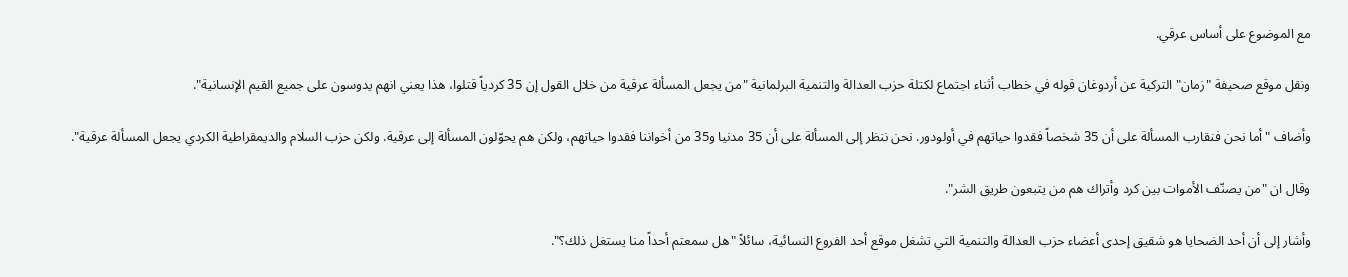مع الموضوع على أساس عرقي.

ونقل موقع صحيفة "زمان" التركية عن أردوغان قوله في خطاب أثناء اجتماع لكتلة حزب العدالة والتنمية البرلمانية "من يجعل المسألة عرقية من خلال القول إن 35 كردياً قتلوا، هذا يعني انهم يدوسون على جميع القيم الإنسانية".

وأضاف "أما نحن فنقارب المسألة على أن 35 شخصاً فقدوا حياتهم في أولودور. نحن ننظر إلى المسألة على أن 35 مدنيا و35 من أخواننا فقدوا حياتهم، ولكن هم يحوّلون المسألة إلى عرقية. ولكن حزب السلام والديمقراطية الكردي يجعل المسألة عرقية".

وقال ان "من يصنّف الأموات بين كرد وأتراك هم من يتبعون طريق الشر".

وأشار إلى أن أحد الضحايا هو شقيق إحدى أعضاء حزب العدالة والتنمية التي تشغل موقع أحد الفروع النسائية، سائلاً "هل سمعتم أحداً منا يستغل ذلك؟".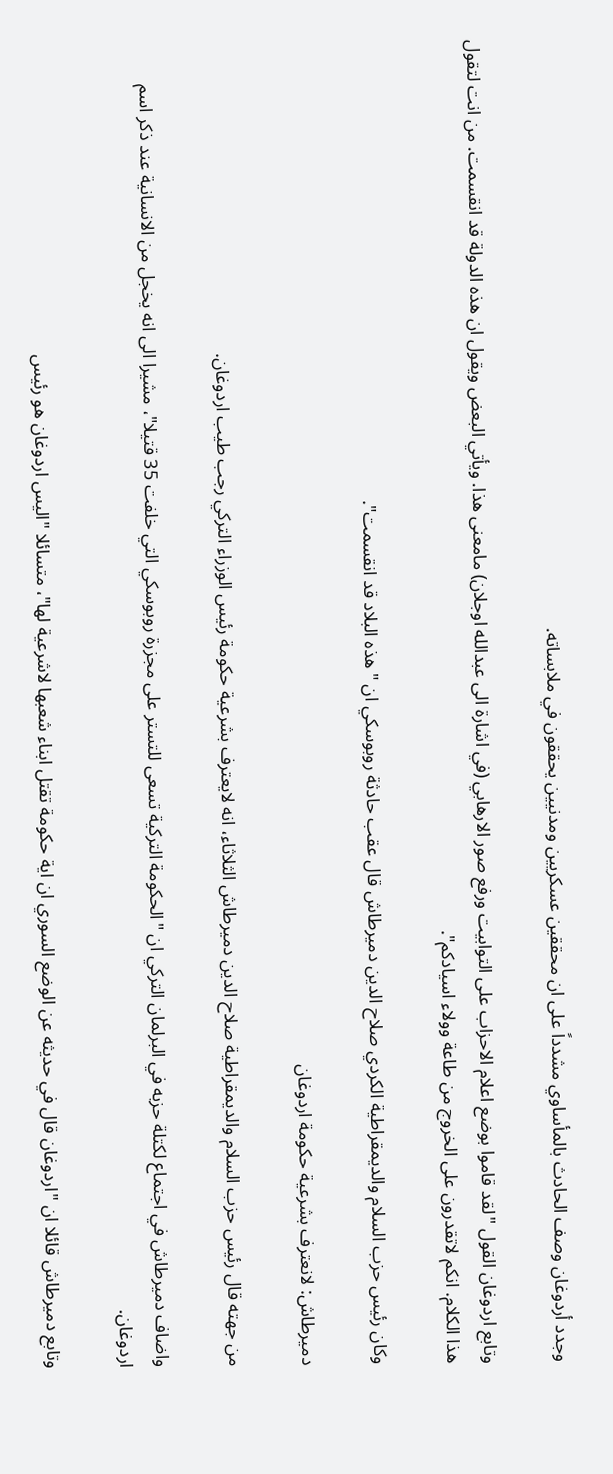وجدد أردوغان وصف الحادث بالمأساوي مشدداً على ان محققين عسكريين ومدنيين يحققون في ملابساته.

وتابع اردوغان القول "لقد قاموا بوضع اعلام الاحزاب على التوابيت ورفع صور الارهابي (في اشارة الى عبدالله اوجلان) مامعنى هذا. ويأتي البعض ويقول ان هذه الدولة قد انقسمت. من انت لتقول هذا الكلام. انكم لاتقدرون على الخروج من طاعة وولاء اسيادكم".

وكان رئيس حزب السلام والديمقراطية الكردي صلاح الدين دميرطاش قال عقب حادثة روبوسكي ان "هذه البلاد قد انقسمت".

دميرطاش: لانعترف بشرعية حكومة اردوغان

من جهته قال رئيس حزب السلام والديمقراطية صلاح الدين دميرطاش الثلاثاء، انه لايعترف بشرعية حكومة رئيس الوزراء التركي رجب طيب اردوغان.

واضاف دميرطاش في اجتماع لكتلة حزبه في البرلمان التركي ان "الحكومة التركية تسعى للتستر على مجزرة روبوسكي التي خلفت 35 قتيلا"، مشيرا الى انه يخجل من الانسانية عند ذكر اسم اردوغان.

وتابع دميرطاش قائلا ان "اردوغان قال في حديثه عن الوضع السوري ان اية حكومة تقتل ابناء شعبها لاشرعية لها"، متسائلا "اليس اردوغان هو رئيس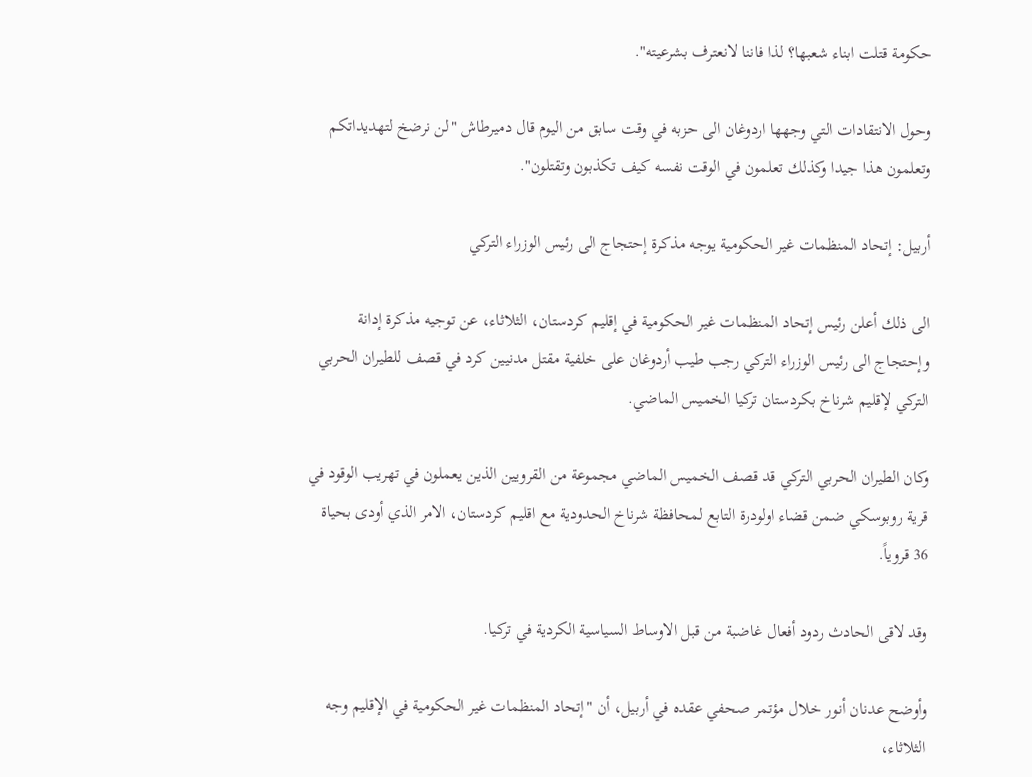حكومة قتلت ابناء شعبها؟ لذا فاننا لانعترف بشرعيته".

وحول الانتقادات التي وجهها اردوغان الى حزبه في وقت سابق من اليوم قال دميرطاش "لن نرضخ لتهديداتكم وتعلمون هذا جيدا وكذلك تعلمون في الوقت نفسه كيف تكذبون وتقتلون".

أربيل: إتحاد المنظمات غير الحكومية يوجه مذكرة إحتجاج الى رئيس الوزراء التركي

الى ذلك أعلن رئيس إتحاد المنظمات غير الحكومية في إقليم كردستان، الثلاثاء، عن توجيه مذكرة إدانة وإحتجاج الى رئيس الوزراء التركي رجب طيب أردوغان على خلفية مقتل مدنيين كرد في قصف للطيران الحربي التركي لإقليم شرناخ بكردستان تركيا الخميس الماضي.

وكان الطيران الحربي التركي قد قصف الخميس الماضي مجموعة من القرويين الذين يعملون في تهريب الوقود في قرية روبوسكي ضمن قضاء اولودرة التابع لمحافظة شرناخ الحدودية مع اقليم كردستان، الامر الذي أودى بحياة 36 قروياً.

وقد لاقى الحادث ردود أفعال غاضبة من قبل الاوساط السياسية الكردية في تركيا.

وأوضح عدنان أنور خلال مؤتمر صحفي عقده في أربيل، أن "إتحاد المنظمات غير الحكومية في الإقليم وجه الثلاثاء،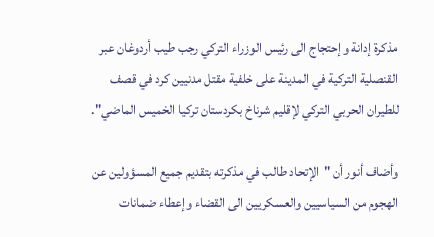مذكرة إدانة وإحتجاج الى رئيس الوزراء التركي رجب طيب أردوغان عبر القنصلية التركية في المدينة على خلفية مقتل مدنيين كرد في قصف للطيران الحربي التركي لإقليم شرناخ بكردستان تركيا الخميس الماضي".

وأضاف أنور أن "الإتحاد طالب في مذكرته بتقديم جميع المسؤولين عن الهجوم من السياسيين والعسكريين الى القضاء وإعطاء ضمانات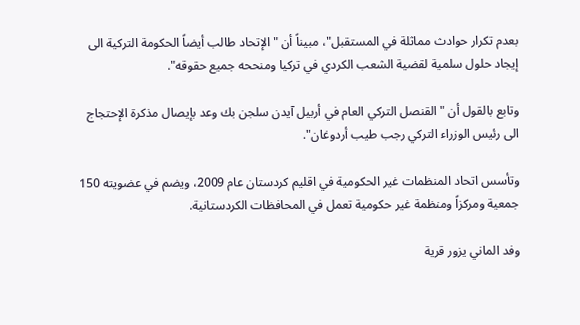بعدم تكرار حوادث مماثلة في المستقبل"، مبيناً أن "الإتحاد طالب أيضاً الحكومة التركية الى إيجاد حلول سلمية لقضية الشعب الكردي في تركيا ومنححه جميع حقوقه".

وتابع بالقول أن "القنصل التركي العام في أربيل آيدن سلجن بك وعد بإيصال مذكرة الإحتجاج الى رئيس الوزراء التركي رجب طيب أردوغان".

وتأسس اتحاد المنظمات غير الحكومية في اقليم كردستان عام 2009، ويضم في عضويته 150 جمعية ومركزاً ومنظمة غير حكومية تعمل في المحافظات الكردستانية.

وفد الماني يزور قرية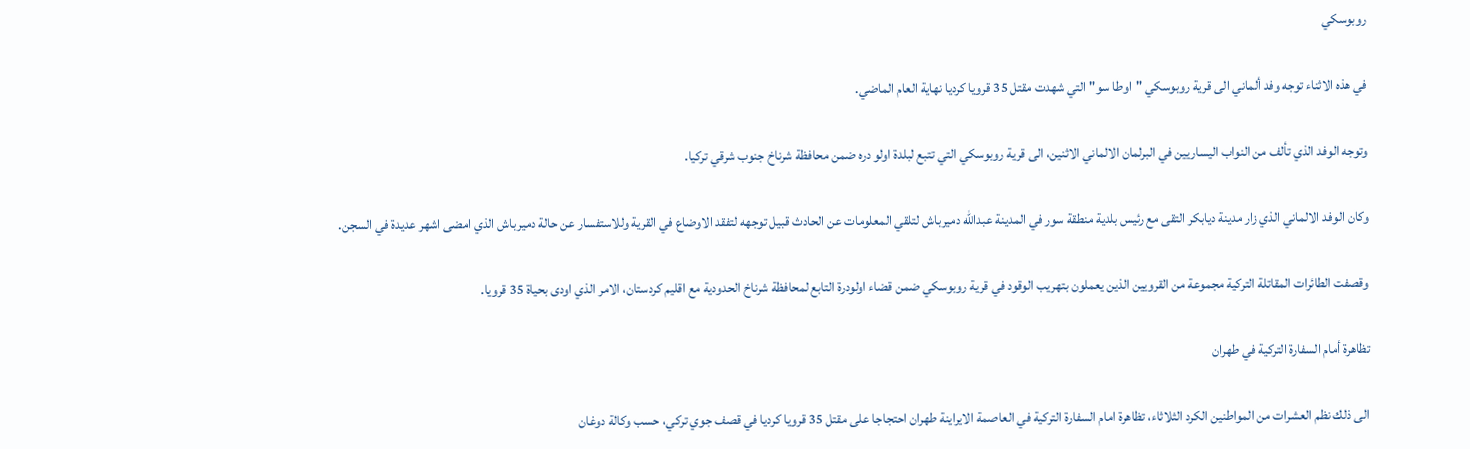روبوسكي

في هذه الاثناء توجه وفد ألماني الى قرية روبوسكي "اوطا سو" التي شهدت مقتل 35 قرويا كرديا نهاية العام الماضي.

وتوجه الوفد الذي تألف من النواب اليساريين في البرلمان الالماني الاثنين، الى قرية روبوسكي التي تتبع لبلدة اولو دره ضمن محافظة شرناخ جنوب شرقي تركيا.

وكان الوفد الالماني الذي زار مدينة ديابكر التقى مع رئيس بلدية منطقة سور في المدينة عبدالله دميرباش لتلقي المعلومات عن الحادث قبيل توجهه لتفقد الاوضاع في القرية وللاستفسار عن حالة دميرباش الذي امضى اشهر عديدة في السجن.

وقصفت الطائرات المقاتلة التركية مجموعة من القرويين الذين يعملون بتهريب الوقود في قرية روبوسكي ضمن قضاء اولودرة التابع لمحافظة شرناخ الحدودية مع اقليم كردستان، الامر الذي اودى بحياة 35 قرويا.

تظاهرة أمام السفارة التركية في طهران

الى ذلك نظم العشرات من المواطنين الكرد الثلاثاء، تظاهرة امام السفارة التركية في العاصمة الايراينة طهران احتجاجا على مقتل 35 قرويا كرديا في قصف جوي تركي، حسب وكالة دوغان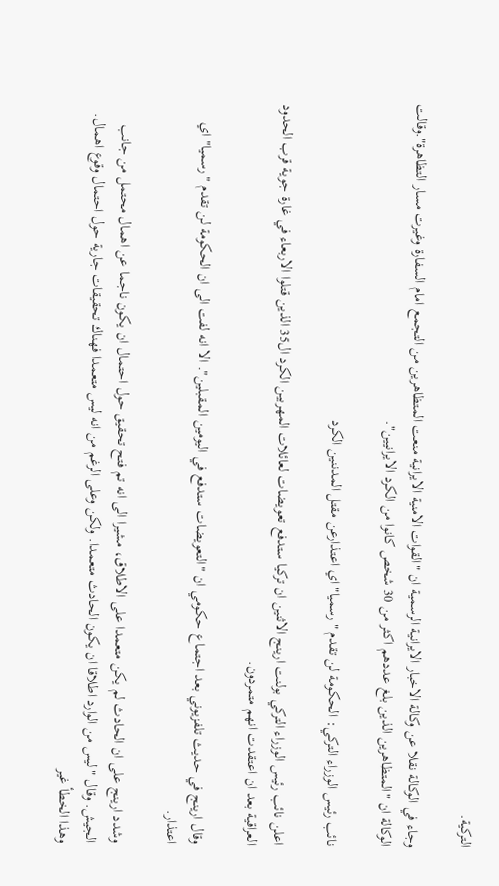التركية.

وجاء في الوكالة نقلا عن وكالة الاخبار الايرانية الرسمية ان "القوات الامنية الايرانية منعت المتظاهرين من التجمع امام السفارة وغيرت مسار التظاهرة".وقالت الوكالة ان "المتظاهرين الذين بلغ عددهم اكثر من 30 شخص كانوا من الكرد الايرانيين".

نائب رئيس الوزراء التركي: الحكومة لن تقدم "رسميا" اي اعتذارعن مقتل المدننين الكرد

اعلن نائب رئيس الوزراء التركي بولنت ارينج الاثنين ان تركيا ستدفع تعويضات لعائلات المهربين الكرد ال35 الذين قتلوا الاربعاء في غارة جوية قرب الحدود العراقية بعد ان اعتقدت انهم متمردون.

وقال ارينج في حديث تلفزيوني بعد اجتماع حكومي ان "التعويضات ستدفع في اليومين المقبلين". الا انه لفت الى ان الحكومة لن تقدم "رسميا" اي اعتذار.

وشدد ارينج على ان الحادث لم يكن متعمدا على الاطلاق، مشيرا الى انه تم فتح تحقيق حول احتمال ان يكون ناجما عن اهمال محتمل من جانب الجيش. وقال "ليس من الوارد اطلاقا ان يكون الحادث متعمدا. ولكن وعلى الرغم من انه ليس متعمدا فهناك تحقيقات جارية حول احتمال وقوع اهمال. وهذا الخطأ غير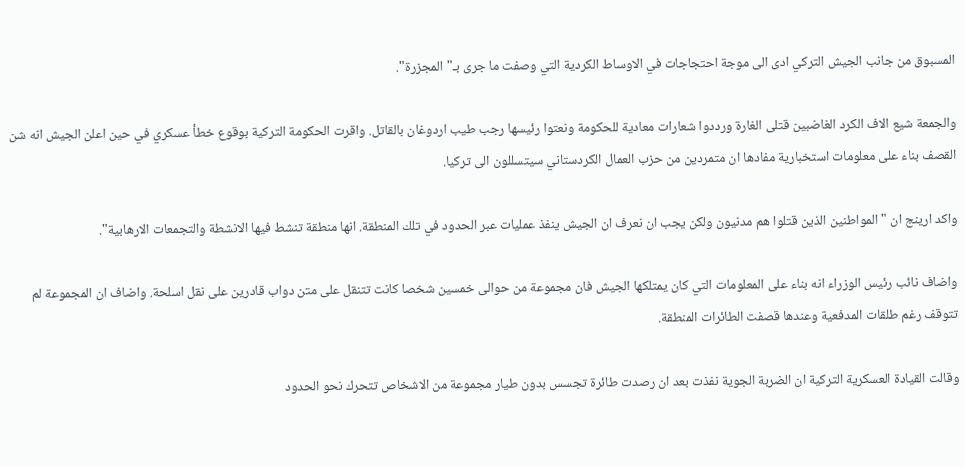المسبوق من جانب الجيش التركي ادى الى موجة احتجاجات في الاوساط الكردية التي وصفت ما جرى بـ"المجزرة".

والجمعة شيع الاف الكرد الغاضبين قتلى الغارة ورددوا شعارات معادية للحكومة ونعتوا رئيسها رجب طيب اردوغان بالقاتل. واقرت الحكومة التركية بوقوع خطأ عسكري في حين اعلن الجيش انه شن القصف بناء على معلومات استخبارية مفادها ان متمردين من حزب العمال الكردستاني سيتسللون الى تركيا.

واكد ارينج ان "المواطنين الذين قتلوا هم مدنيون ولكن يجب ان نعرف ان الجيش ينفذ عمليات عبر الحدود في تلك المنطقة. انها منطقة تنشط فيها الانشطة والتجمعات الارهابية".

واضاف نائب رئيس الوزراء انه بناء على المعلومات التي كان يمتلكها الجيش فان مجموعة من حوالى خمسين شخصا كانت تتنقل على متن دواب قادرين على نقل اسلحة. واضاف ان المجموعة لم تتوقف رغم طلقات المدفعية وعندها قصفت الطائرات المنطقة.

وقالت القيادة العسكرية التركية ان الضربة الجوية نفذت بعد ان رصدت طائرة تجسس بدون طيار مجموعة من الاشخاص تتحرك نحو الحدود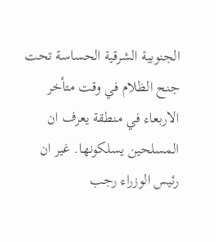الجنوبية الشرقية الحساسة تحت جنح الظلام في وقت متأخر الاربعاء في منطقة يعرف ان المسلحين يسلكونها. غير ان رئيس الوزراء رجب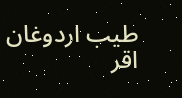طيب اردوغان اقر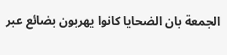الجمعة بان الضحايا كانوا يهربون بضائع عبر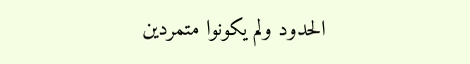الحدود ولم يكونوا متمردين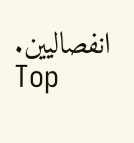انفصاليين.
Top